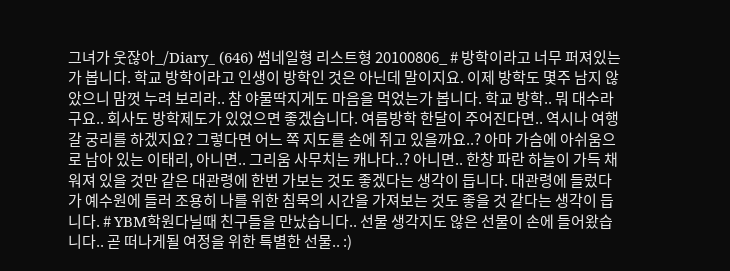그녀가 웃잖아_/Diary_ (646) 썸네일형 리스트형 20100806_ # 방학이라고 너무 퍼져있는가 봅니다. 학교 방학이라고 인생이 방학인 것은 아닌데 말이지요. 이제 방학도 몇주 남지 않았으니 맘껏 누려 보리라.. 참 야물딱지게도 마음을 먹었는가 봅니다. 학교 방학.. 뭐 대수라구요.. 회사도 방학제도가 있었으면 좋겠습니다. 여름방학 한달이 주어진다면.. 역시나 여행갈 궁리를 하겠지요? 그렇다면 어느 쪽 지도를 손에 쥐고 있을까요..? 아마 가슴에 아쉬움으로 남아 있는 이태리, 아니면.. 그리움 사무치는 캐나다..? 아니면.. 한창 파란 하늘이 가득 채워져 있을 것만 같은 대관령에 한번 가보는 것도 좋겠다는 생각이 듭니다. 대관령에 들렀다가 예수원에 들러 조용히 나를 위한 침묵의 시간을 가져보는 것도 좋을 것 같다는 생각이 듭니다. # YBM학원다닐때 친구들을 만났습니다.. 선물 생각지도 않은 선물이 손에 들어왔습니다.. 곧 떠나게될 여정을 위한 특별한 선물.. :)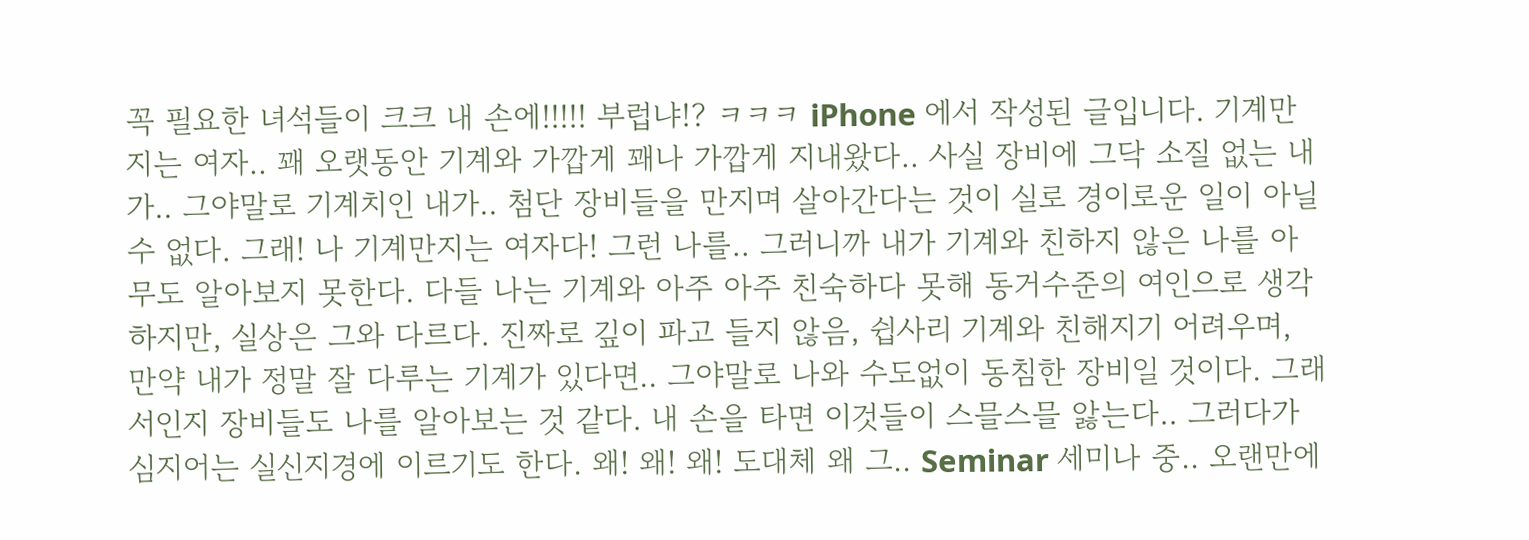꼭 필요한 녀석들이 크크 내 손에!!!!! 부럽냐!? ㅋㅋㅋ iPhone 에서 작성된 글입니다. 기계만지는 여자.. 꽤 오랫동안 기계와 가깝게 꽤나 가깝게 지내왔다.. 사실 장비에 그닥 소질 없는 내가.. 그야말로 기계치인 내가.. 첨단 장비들을 만지며 살아간다는 것이 실로 경이로운 일이 아닐 수 없다. 그래! 나 기계만지는 여자다! 그런 나를.. 그러니까 내가 기계와 친하지 않은 나를 아무도 알아보지 못한다. 다들 나는 기계와 아주 아주 친숙하다 못해 동거수준의 여인으로 생각하지만, 실상은 그와 다르다. 진짜로 깊이 파고 들지 않음, 쉽사리 기계와 친해지기 어려우며, 만약 내가 정말 잘 다루는 기계가 있다면.. 그야말로 나와 수도없이 동침한 장비일 것이다. 그래서인지 장비들도 나를 알아보는 것 같다. 내 손을 타면 이것들이 스믈스믈 앓는다.. 그러다가 심지어는 실신지경에 이르기도 한다. 왜! 왜! 왜! 도대체 왜 그.. Seminar 세미나 중.. 오랜만에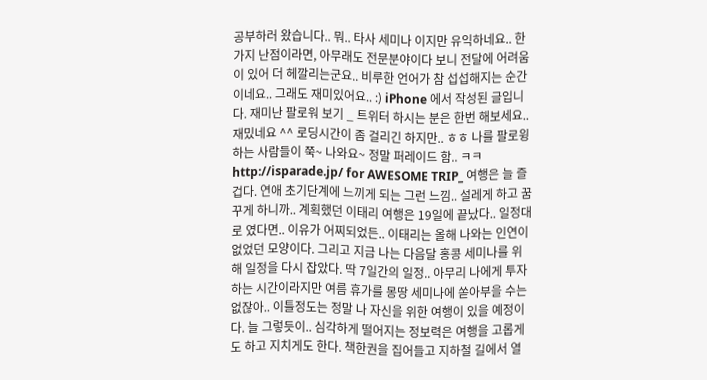공부하러 왔습니다.. 뭐.. 타사 세미나 이지만 유익하네요.. 한가지 난점이라면, 아무래도 전문분야이다 보니 전달에 어려움이 있어 더 헤깔리는군요.. 비루한 언어가 참 섭섭해지는 순간이네요.. 그래도 재미있어요.. :) iPhone 에서 작성된 글입니다. 재미난 팔로워 보기 _ 트위터 하시는 분은 한번 해보세요.. 재밌네요 ^^ 로딩시간이 좀 걸리긴 하지만.. ㅎㅎ 나를 팔로윙하는 사람들이 쭉~ 나와요~ 정말 퍼레이드 함.. ㅋㅋ http://isparade.jp/ for AWESOME TRIP_ 여행은 늘 즐겁다. 연애 초기단계에 느끼게 되는 그런 느낌.. 설레게 하고 꿈꾸게 하니까.. 계획했던 이태리 여행은 19일에 끝났다.. 일정대로 였다면.. 이유가 어찌되었든.. 이태리는 올해 나와는 인연이 없었던 모양이다. 그리고 지금 나는 다음달 홍콩 세미나를 위해 일정을 다시 잡았다. 딱 7일간의 일정.. 아무리 나에게 투자하는 시간이라지만 여름 휴가를 몽땅 세미나에 쏟아부을 수는 없잖아.. 이틀정도는 정말 나 자신을 위한 여행이 있을 예정이다. 늘 그렇듯이.. 심각하게 떨어지는 정보력은 여행을 고롭게도 하고 지치게도 한다. 책한권을 집어들고 지하철 길에서 열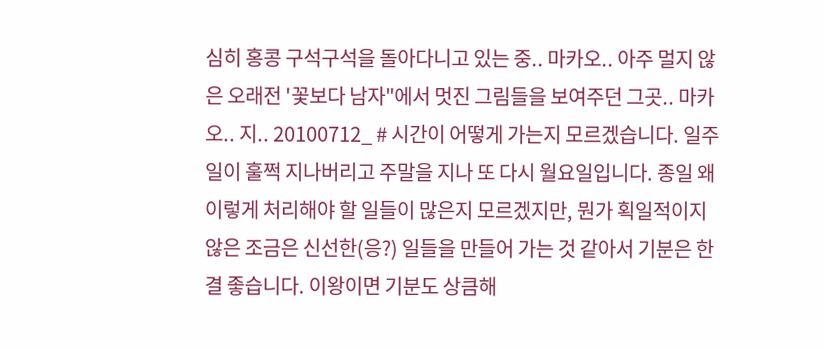심히 홍콩 구석구석을 돌아다니고 있는 중.. 마카오.. 아주 멀지 않은 오래전 '꽃보다 남자"에서 멋진 그림들을 보여주던 그곳.. 마카오.. 지.. 20100712_ # 시간이 어떻게 가는지 모르겠습니다. 일주일이 훌쩍 지나버리고 주말을 지나 또 다시 월요일입니다. 종일 왜이렇게 처리해야 할 일들이 많은지 모르겠지만, 뭔가 획일적이지 않은 조금은 신선한(응?) 일들을 만들어 가는 것 같아서 기분은 한결 좋습니다. 이왕이면 기분도 상큼해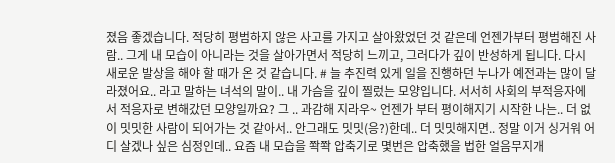졌음 좋겠습니다. 적당히 평범하지 않은 사고를 가지고 살아왔었던 것 같은데 언젠가부터 평범해진 사람.. 그게 내 모습이 아니라는 것을 살아가면서 적당히 느끼고, 그러다가 깊이 반성하게 됩니다. 다시 새로운 발상을 해야 할 때가 온 것 같습니다. # 늘 추진력 있게 일을 진행하던 누나가 예전과는 많이 달라졌어요.. 라고 말하는 녀석의 말이.. 내 가슴을 깊이 찔렀는 모양입니다. 서서히 사회의 부적응자에서 적응자로 변해갔던 모양일까요? 그 .. 과감해 지라우~ 언젠가 부터 평이해지기 시작한 나는.. 더 없이 밋밋한 사람이 되어가는 것 같아서.. 안그래도 밋밋(응?)한데.. 더 밋밋해지면.. 정말 이거 싱거워 어디 살겠나 싶은 심정인데.. 요즘 내 모습을 쫙쫙 압축기로 몇번은 압축했을 법한 얼음무지개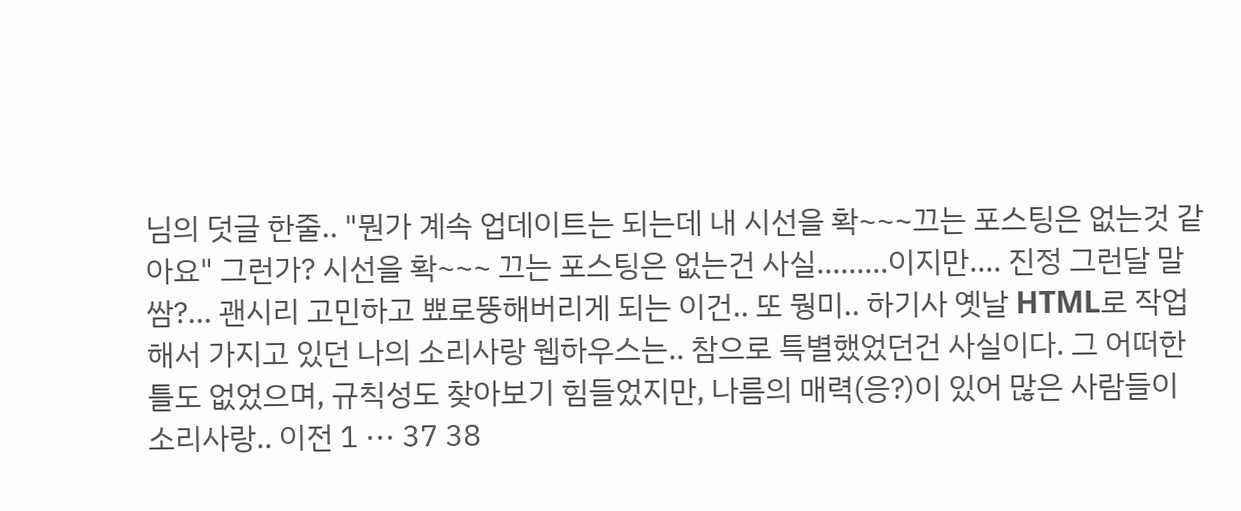님의 덧글 한줄.. "뭔가 계속 업데이트는 되는데 내 시선을 확~~~끄는 포스팅은 없는것 같아요" 그런가? 시선을 확~~~ 끄는 포스팅은 없는건 사실.........이지만.... 진정 그런달 말쌈?... 괜시리 고민하고 뾰로뚱해버리게 되는 이건.. 또 뭥미.. 하기사 옛날 HTML로 작업해서 가지고 있던 나의 소리사랑 웹하우스는.. 참으로 특별했었던건 사실이다. 그 어떠한 틀도 없었으며, 규칙성도 찾아보기 힘들었지만, 나름의 매력(응?)이 있어 많은 사람들이 소리사랑.. 이전 1 ··· 37 38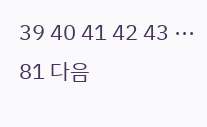39 40 41 42 43 ··· 81 다음